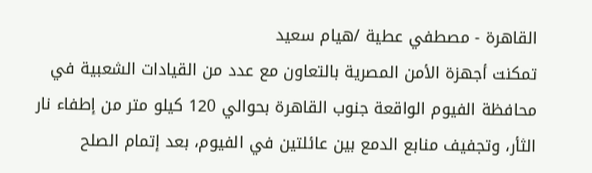القاهرة - مصطفي عطية /هيام سعيد
تمكنت أجهزة الأمن المصرية بالتعاون مع عدد من القيادات الشعبية في محافظة الفيوم الواقعة جنوب القاهرة بحوالي 120 كيلو متر من إطفاء نار الثأر، وتجفيف منابع الدمع بين عائلتين في الفيوم، بعد إتمام الصلح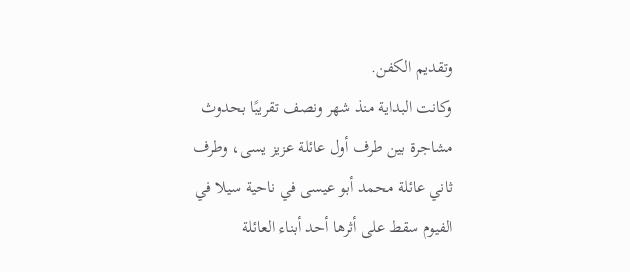وتقديم الكفن.
وكانت البداية منذ شهر ونصف تقريبًا بحدوث مشاجرة بين طرف أول عائلة عزيز يسى، وطرف ثاني عائلة محمد أبو عيسى في ناحية سيلا في الفيوم سقط على أثرها أحد أبناء العائلة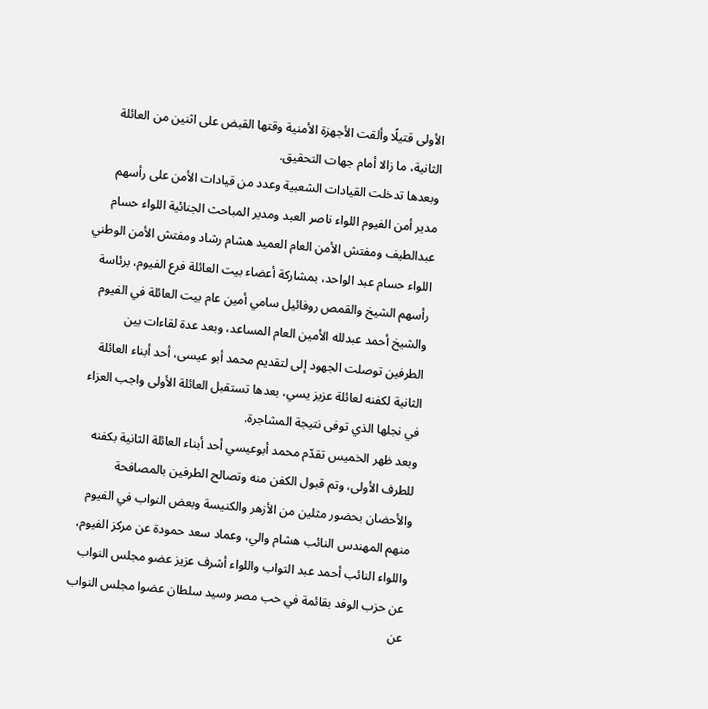الأولى قتيلًا وألقت الأجهزة الأمنية وقتها القبض على اثنين من العائلة الثانية، ما زالا أمام جهات التحقيق.
وبعدها تدخلت القيادات الشعبية وعدد من قيادات الأمن على رأسهم مدير أمن الفيوم اللواء ناصر العبد ومدير المباحث الجنائية اللواء حسام عبدالطيف ومفتش الأمن العام العميد هشام رشاد ومفتش الأمن الوطني اللواء حسام عبد الواحد، بمشاركة أعضاء بيت العائلة فرع الفيوم، برئاسة رأسهم الشيخ والقمص روفائيل سامي أمين عام بيت العائلة في الفيوم والشيخ أحمد عبدلله الأمين العام المساعد، وبعد عدة لقاءات بين الطرفين توصلت الجهود إلى لتقديم محمد أبو عيسى، أحد أبناء العائلة الثانية لكفنه لعائلة عزيز يسي، بعدها تستقبل العائلة الأولى واجب العزاء في نجلها الذي توفى نتيجة المشاجرة.
وبعد ظهر الخميس تقدّم محمد أبوعيسي أحد أبناء العائلة الثانية بكفنه للطرف الأولى، وتم قبول الكفن منه وتصالح الطرفين بالمصافحة والأحضان بحضور مثلين من الأزهر والكنيسة وبعض النواب في الفيوم منهم المهندس النائب هشام والي، وعماد سعد حمودة عن مركز الفيوم، واللواء النائب أحمد عبد التواب واللواء أشرف عزيز عضو مجلس النواب عن حزب الوفد بقائمة في حب مصر وسيد سلطان عضوا مجلس النواب عن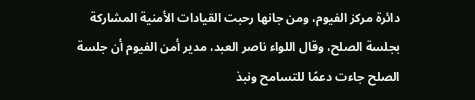دائرة مركز الفيوم، ومن جانها رحبت القيادات الأمنية المشاركة بجلسة الصلح، وقال اللواء ناصر العبد، مدير أمن الفيوم أن جلسة الصلح جاءت دعمًا للتسامح ونبذ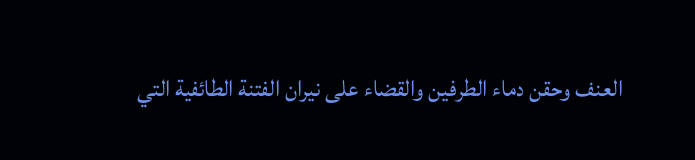العنف وحقن دماء الطرفين والقضاء على نيران الفتنة الطائفية التي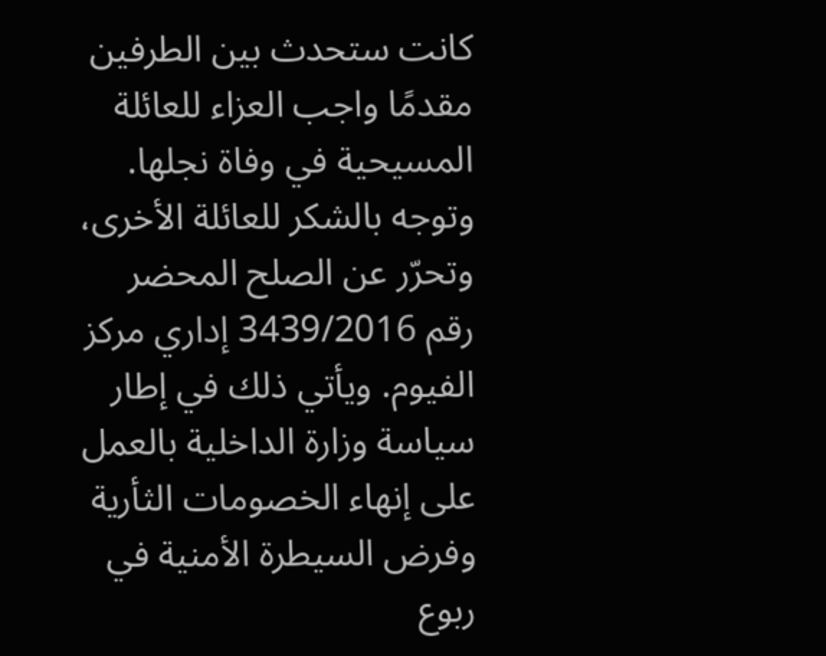كانت ستحدث بين الطرفين مقدمًا واجب العزاء للعائلة المسيحية في وفاة نجلها.
وتوجه بالشكر للعائلة الأخرى، وتحرّر عن الصلح المحضر رقم 3439/2016 إداري مركز الفيوم. ويأتي ذلك في إطار سياسة وزارة الداخلية بالعمل على إنهاء الخصومات الثأرية وفرض السيطرة الأمنية في ربوع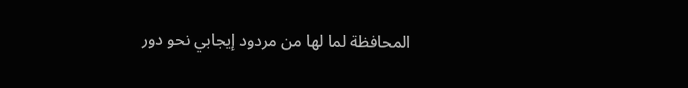المحافظة لما لها من مردود إيجابي نحو دور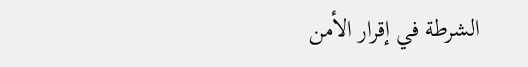الشرطة في إقرار الأمن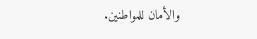والأمان للمواطنين.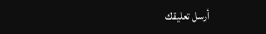أرسل تعليقك